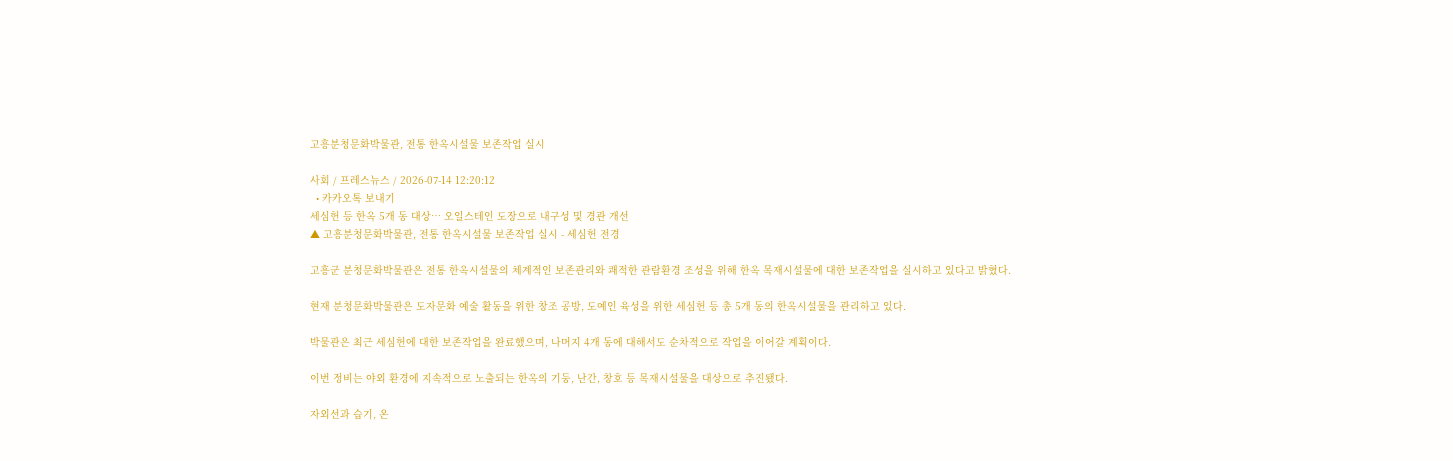고흥분청문화박물관, 전통 한옥시설물 보존작업 실시

사회 / 프레스뉴스 / 2026-07-14 12:20:12
  • 카카오톡 보내기
세심헌 등 한옥 5개 동 대상… 오일스테인 도장으로 내구성 및 경관 개선
▲ 고흥분청문화박물관, 전통 한옥시설물 보존작업 실시 - 세심헌 전경

고흥군 분청문화박물관은 전통 한옥시설물의 체계적인 보존관리와 쾌적한 관람환경 조성을 위해 한옥 목재시설물에 대한 보존작업을 실시하고 있다고 밝혔다.

현재 분청문화박물관은 도자문화 예술 활동을 위한 창조 공방, 도예인 육성을 위한 세심헌 등 총 5개 동의 한옥시설물을 관리하고 있다.

박물관은 최근 세심헌에 대한 보존작업을 완료했으며, 나머지 4개 동에 대해서도 순차적으로 작업을 이어갈 계획이다.

이번 정비는 야외 환경에 지속적으로 노출되는 한옥의 기둥, 난간, 창호 등 목재시설물을 대상으로 추진됐다.

자외선과 습기, 온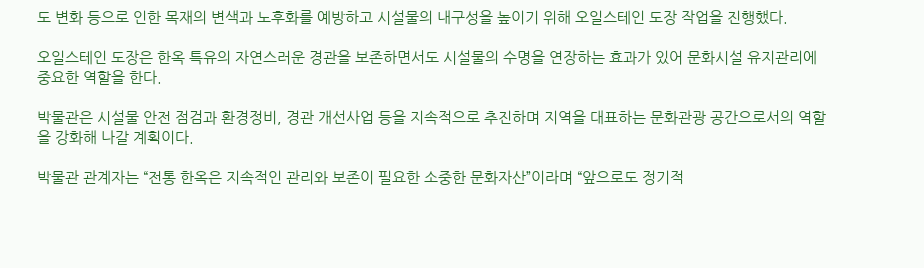도 변화 등으로 인한 목재의 변색과 노후화를 예방하고 시설물의 내구성을 높이기 위해 오일스테인 도장 작업을 진행했다.

오일스테인 도장은 한옥 특유의 자연스러운 경관을 보존하면서도 시설물의 수명을 연장하는 효과가 있어 문화시설 유지관리에 중요한 역할을 한다.

박물관은 시설물 안전 점검과 환경정비, 경관 개선사업 등을 지속적으로 추진하며 지역을 대표하는 문화관광 공간으로서의 역할을 강화해 나갈 계획이다.

박물관 관계자는 “전통 한옥은 지속적인 관리와 보존이 필요한 소중한 문화자산”이라며 “앞으로도 정기적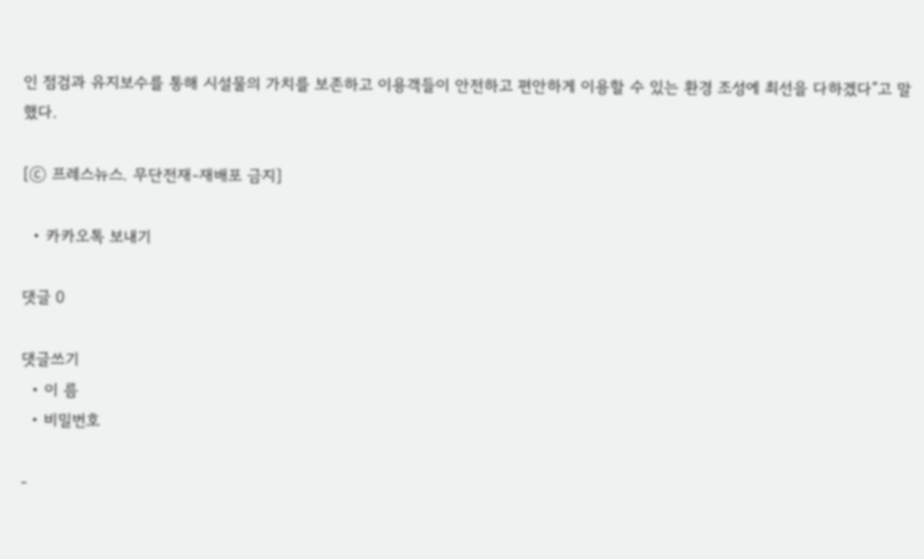인 점검과 유지보수를 통해 시설물의 가치를 보존하고 이용객들이 안전하고 편안하게 이용할 수 있는 환경 조성에 최선을 다하겠다”고 말했다.

[ⓒ 프레스뉴스. 무단전재-재배포 금지]

  • 카카오톡 보내기

댓글 0

댓글쓰기
  • 이 름
  • 비밀번호

-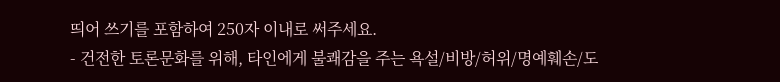띄어 쓰기를 포함하여 250자 이내로 써주세요.
- 건전한 토론문화를 위해, 타인에게 불쾌감을 주는 욕설/비방/허위/명예훼손/도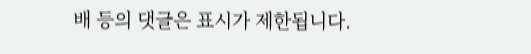배 등의 댓글은 표시가 제한됩니다.